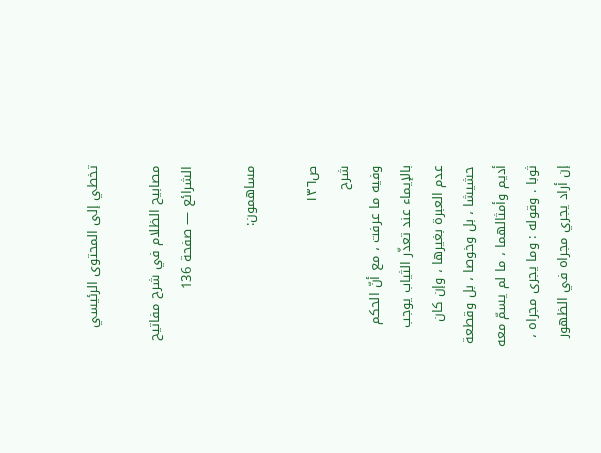تخطي إلى المحتوى الرئيسي

مصابيح الظلام في شرح مفاتيح الشرائع — صفحة 136

مساهمون:

ص١٣٦
شرح
وفيه ما عرفت ، مع أنّ الحكم بالإيماء عند تعذّر الثياب يوجب عدم العبرة بغيرها ، وإن كان حشيشا ، بل وخوصا ، بل وقطعة أديم وأمثالهما ، ما لم يسمّ معه ثوبا . وقوله : وما يجرى مجراه ، إن أراد يجري مجراه في الظهور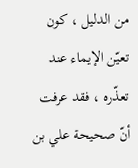من الدليل ، كون تعيّن الإيماء عند تعذّره ، فقد عرفت أنّ صحيحة علي بن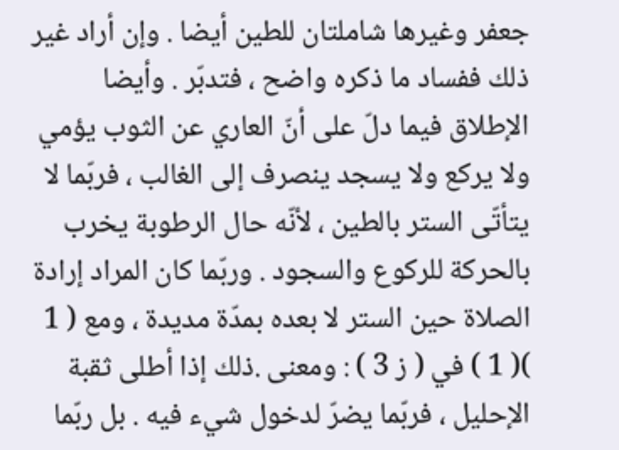جعفر وغيرها شاملتان للطين أيضا . وإن أراد غير ذلك ففساد ما ذكره واضح ، فتدبّر . وأيضا الإطلاق فيما دلّ على أنّ العاري عن الثوب يؤمي ولا يركع ولا يسجد ينصرف إلى الغالب ، فربّما لا يتأتّى الستر بالطين ، لأنّه حال الرطوبة يخرب بالحركة للركوع والسجود . وربّما كان المراد إرادة الصلاة حين الستر لا بعده بمدّة مديدة ، ومع ( 1 )( 1 ) في ( ز 3 ) : ومعنى .ذلك إذا أطلى ثقبة الإحليل ، فربّما يضرّ لدخول شيء فيه . بل ربّما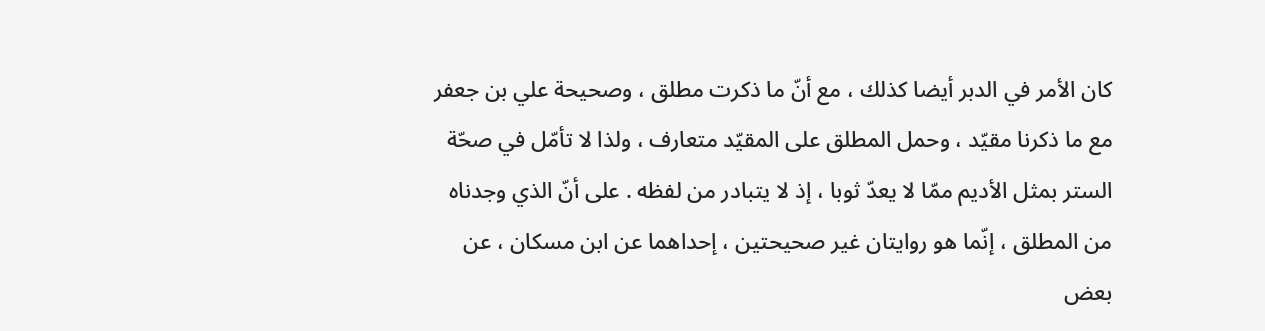كان الأمر في الدبر أيضا كذلك ، مع أنّ ما ذكرت مطلق ، وصحيحة علي بن جعفر مع ما ذكرنا مقيّد ، وحمل المطلق على المقيّد متعارف ، ولذا لا تأمّل في صحّة الستر بمثل الأديم ممّا لا يعدّ ثوبا ، إذ لا يتبادر من لفظه . على أنّ الذي وجدناه من المطلق ، إنّما هو روايتان غير صحيحتين ، إحداهما عن ابن مسكان ، عن بعض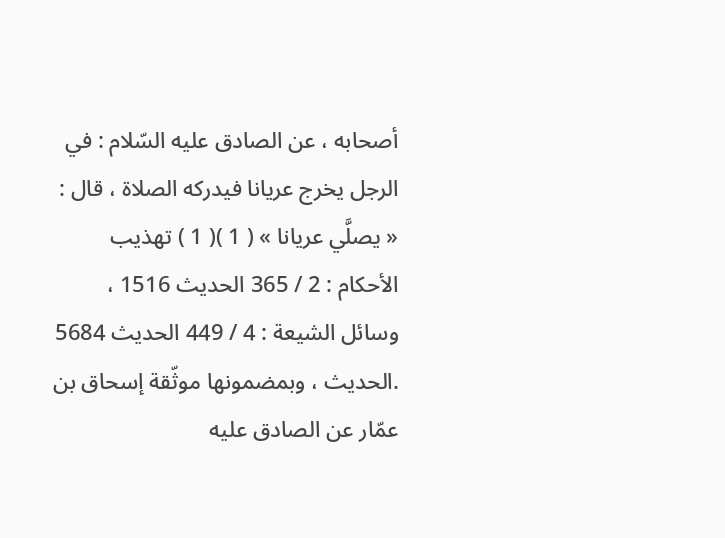أصحابه ، عن الصادق عليه السّلام : في الرجل يخرج عريانا فيدركه الصلاة ، قال : « يصلَّي عريانا » ( 1 )( 1 ) تهذيب الأحكام : 2 / 365 الحديث 1516 ، وسائل الشيعة : 4 / 449 الحديث 5684 .الحديث ، وبمضمونها موثّقة إسحاق بن عمّار عن الصادق عليه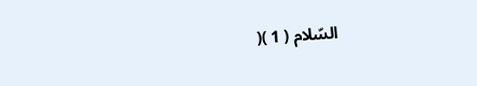السّلام ( 1 )(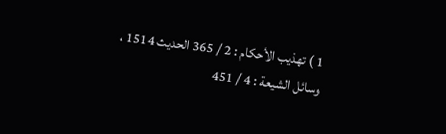1 ) تهذيب الأحكام : 2 / 365 الحديث 1514 ، وسائل الشيعة : 4 / 451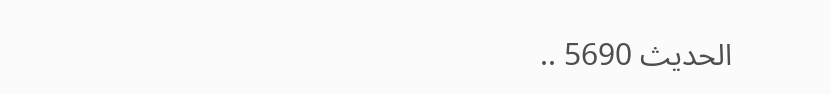الحديث 5690 ..